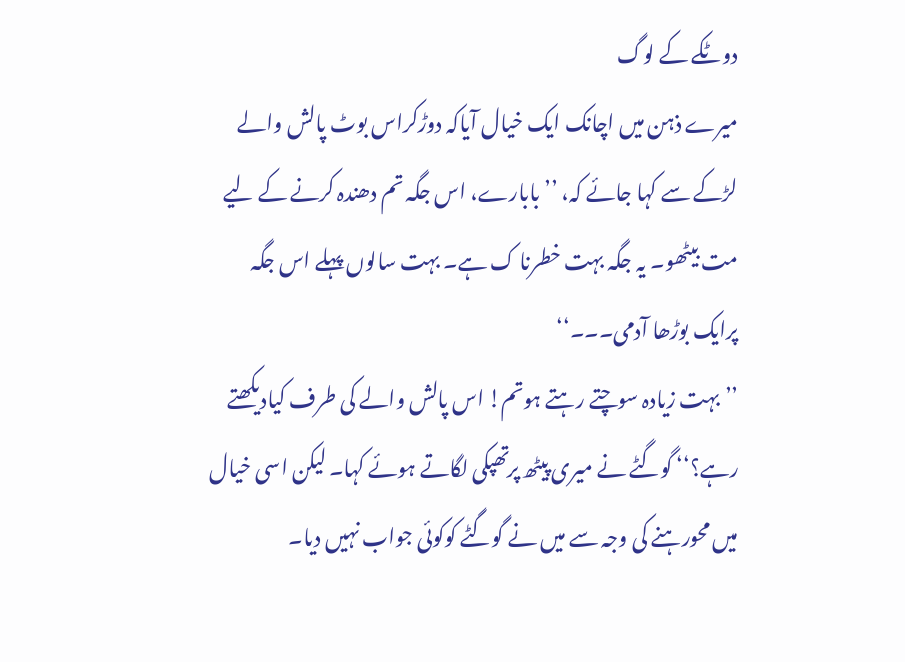دوٹکے کے لوگ
میرے ذہن میں اچانک ایک خیال آیاکہ دوڑکراس بوٹ پالش والے لڑکے سے کہا جائے کہ، ’’بابارے، اس جگہ تم دھندہ کرنے کے لیے مت بیٹھو۔ یہ جگہ بہت خطرنا ک ہے۔ بہت سالوں پہلے اس جگہ پرایک بوڑھا آدمی۔۔۔‘‘
’’بہت زیادہ سوچتے رہتے ہوتم! اس پالش والے کی طرف کیادیکھتے رہے؟‘‘ گوگٹے نے میری پیٹھ پرتھپکی لگاتے ہوئے کہا۔ لیکن اسی خیال میں محورہنے کی وجہ سے میں نے گوگٹے کوکوئی جواب نہیں دیا۔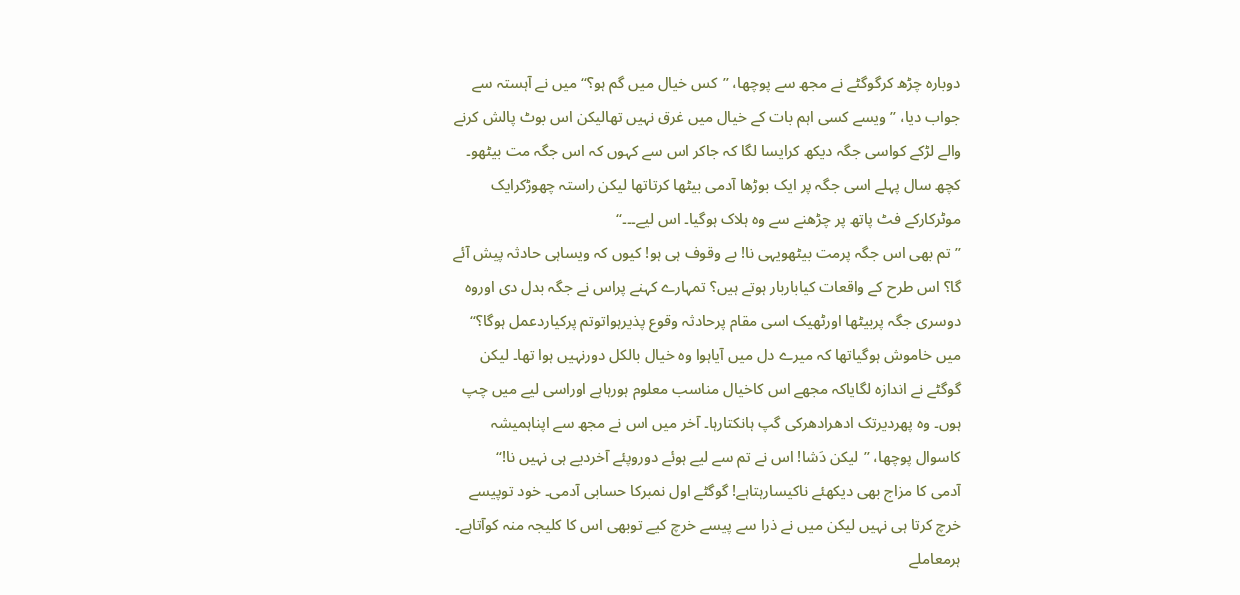دوبارہ چڑھ کرگوگٹے نے مجھ سے پوچھا، ’’کس خیال میں گم ہو؟‘‘ میں نے آہستہ سے جواب دیا، ’’ویسے کسی اہم بات کے خیال میں غرق نہیں تھالیکن اس بوٹ پالش کرنے والے لڑکے کواسی جگہ دیکھ کرایسا لگا کہ جاکر اس سے کہوں کہ اس جگہ مت بیٹھو۔ کچھ سال پہلے اسی جگہ پر ایک بوڑھا آدمی بیٹھا کرتاتھا لیکن راستہ چھوڑکرایک موٹرکارکے فٹ پاتھ پر چڑھنے سے وہ ہلاک ہوگیا۔ اس لیے۔۔۔‘‘
’’تم بھی اس جگہ پرمت بیٹھویہی نا! بے وقوف ہی ہو! کیوں کہ ویساہی حادثہ پیش آئے گا؟ اس طرح کے واقعات کیاباربار ہوتے ہیں؟ تمہارے کہنے پراس نے جگہ بدل دی اوروہ دوسری جگہ پربیٹھا اورٹھیک اسی مقام پرحادثہ وقوع پذیرہواتوتم پرکیاردعمل ہوگا؟‘‘
میں خاموش ہوگیاتھا کہ میرے دل میں آیاہوا وہ خیال بالکل دورنہیں ہوا تھا۔ لیکن گوگٹے نے اندازہ لگایاکہ مجھے اس کاخیال مناسب معلوم ہورہاہے اوراسی لیے میں چپ ہوں۔ وہ پھردیرتک ادھرادھرکی گپ ہانکتارہا۔ آخر میں اس نے مجھ سے اپناہمیشہ کاسوال پوچھا، ’’لیکن دَشا! اس نے تم سے لیے ہوئے دوروپئے آخردیے ہی نہیں نا!‘‘
آدمی کا مزاج بھی دیکھئے ناکیسارہتاہے! گوگٹے اول نمبرکا حسابی آدمی۔ خود توپیسے خرچ کرتا ہی نہیں لیکن میں نے ذرا سے پیسے خرچ کیے توبھی اس کا کلیجہ منہ کوآتاہے۔ ہرمعاملے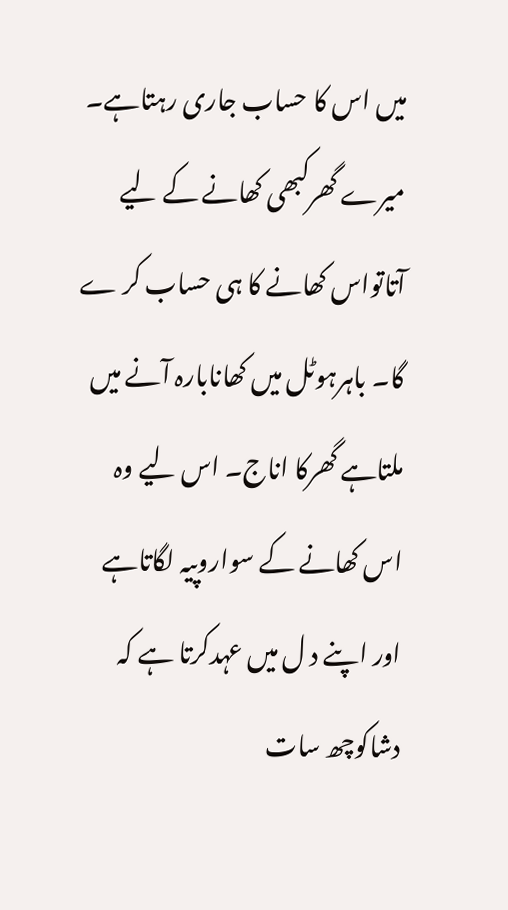میں اس کا حساب جاری رہتاہے۔ میرے گھرکبھی کھانے کے لیے آتاتواس کھانے کا ہی حساب کر ے گا۔ باہرہوٹل میں کھانابارہ آنے میں ملتاہے گھرکا اناج۔ اس لیے وہ اس کھانے کے سواروپیہ لگاتاہے اور اپنے د ل میں عہدکرتا ہے کہ دشاکوچھ سات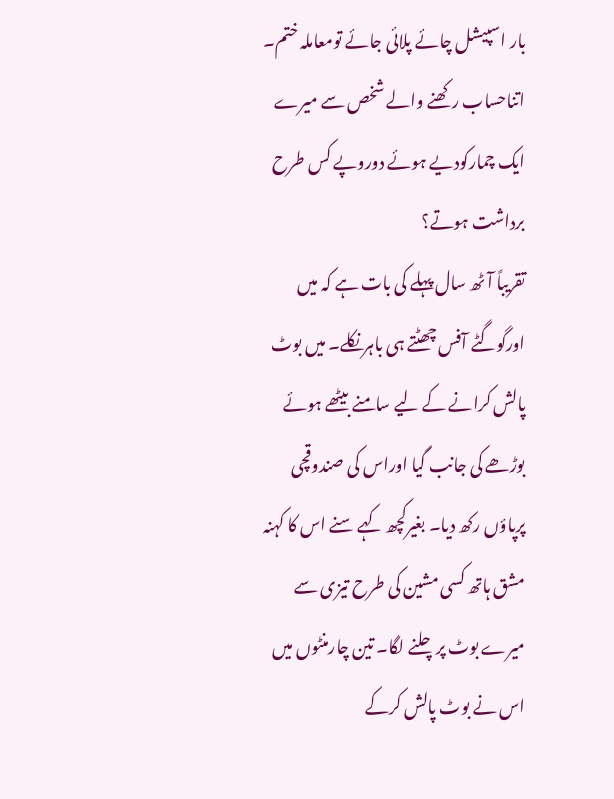بار اسپیشل چائے پلائی جائے تومعاملہ ختم۔ اتناحساب رکھنے والے شخص سے میرے ایک چمارکودیے ہوئے دوروپے کس طرح برداشت ہوتے؟
تقریباً آٹھ سال پہلے کی بات ہے کہ میں اورگوگٹے آفس چھٹتے ہی باہرنکلے۔ میں بوٹ پالش کرانے کے لیے سامنے بیٹھے ہوئے بوڑھے کی جانب گیا اوراس کی صندوقچی پرپاؤں رکھ دیا۔ بغیرکچھ کہے سنے اس کا کہنہ مشق ہاتھ کسی مشین کی طرح تیزی سے میرے بوٹ پرچلنے لگا۔ تین چارمنٹوں میں اس نے بوٹ پالش کرکے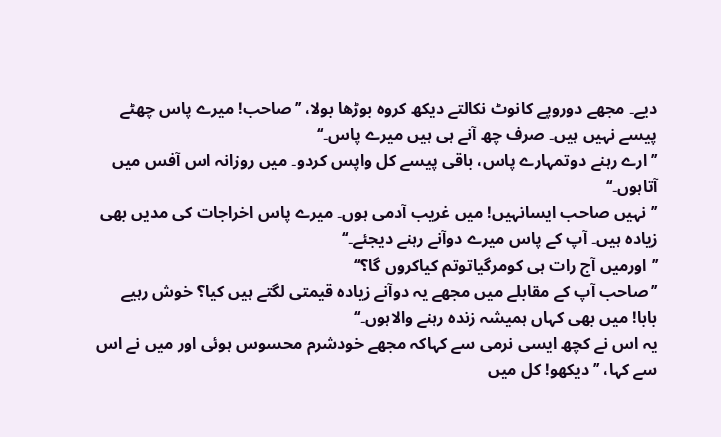دیے۔ مجھے دوروپے کانوٹ نکالتے دیکھ کروہ بوڑھا بولا، ’’صاحب! میرے پاس چھٹے پیسے نہیں ہیں۔ صرف چھ آنے ہی ہیں میرے پاس۔‘‘
’’ارے رہنے دوتمہارے پاس، باقی پیسے کل واپس کردو۔ میں روزانہ اس آفس میں آتاہوں۔‘‘
’’نہیں صاحب ایسانہیں! میں غریب آدمی ہوں۔ میرے پاس اخراجات کی مدیں بھی زیادہ ہیں۔ آپ کے پاس میرے دوآنے رہنے دیجئے۔‘‘
’’اورمیں آج رات ہی کومرگیاتوتم کیاکروں گا؟‘‘
’’صاحب آپ کے مقابلے میں مجھے یہ دوآنے زیادہ قیمتی لگتے ہیں کیا؟ خوش رہیے بابا! میں بھی کہاں ہمیشہ زندہ رہنے والاہوں۔‘‘
یہ اس نے کچھ ایسی نرمی سے کہاکہ مجھے خودشرم محسوس ہوئی اور میں نے اس سے کہا، ’’دیکھو! کل میں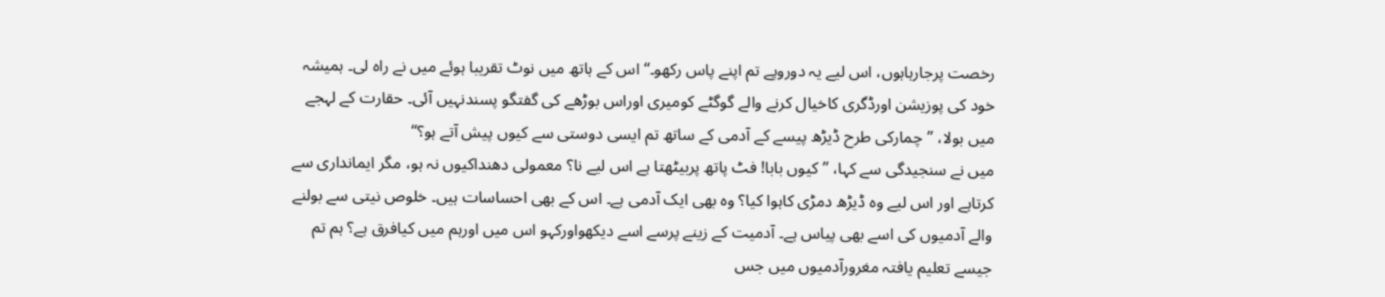رخصت پرجارہاہوں، اس لیے یہ دوروپے تم اپنے پاس رکھو۔‘‘ اس کے ہاتھ میں نوٹ تقریبا ہوئے میں نے راہ لی۔ ہمیشہ خود کی پوزیشن اورڈگری کاخیال کرنے والے گوگٹے کومیری اوراس بوڑھے کی گفتگو پسندنہیں آئی۔ حقارت کے لہجے میں بولا، ’’چمارکی طرح ڈیڑھ پیسے کے آدمی کے ساتھ تم ایسی دوستی سے کیوں پیش آتے ہو؟‘‘
میں نے سنجیدگی سے کہا، ’’کیوں بابا! فٹ پاتھ پربیٹھتا ہے اس لیے نا؟ معمولی دھنداکیوں نہ ہو، مگر ایمانداری سے کرتاہے اور اس لیے وہ ڈیڑھ دمڑی کاہوا کیا؟ وہ بھی ایک آدمی ہے۔ اس کے بھی احساسات ہیں۔ خلوص نیتی سے بولنے والے آدمیوں کی اسے بھی پیاس ہے۔ آدمیت کے زینے پرسے اسے دیکھواورکہو اس میں اورہم میں کیافرق ہے؟ ہم تم جیسے تعلیم یافتہ مغرورآدمیوں میں جس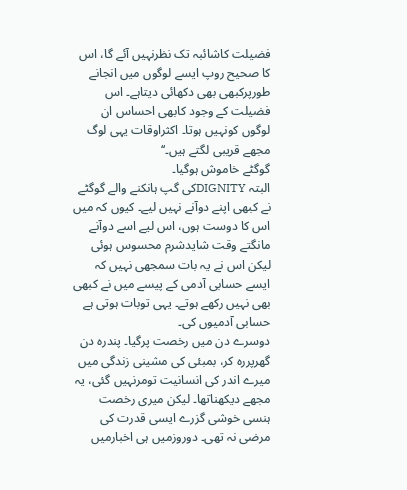فضیلت کاشائبہ تک نظرنہیں آئے گا، اس کا صحیح روپ ایسے لوگوں میں انجانے طورپرکبھی بھی دکھائی دیتاہے۔ اس فضیلت کے وجود کابھی احساس ان لوگوں کونہیں ہوتا۔ اکثراوقات یہی لوگ مجھے قریبی لگتے ہیں۔‘‘
گوگٹے خاموش ہوگیا۔
البتہ DIGNITYکی گپ ہانکنے والے گوگٹے نے کبھی اپنے دوآنے نہیں لیے۔ کیوں کہ میں اس کا دوست ہوں، اس لیے اسے دوآنے مانگتے وقت شایدشرم محسوس ہوئی لیکن اس نے یہ بات سمجھی نہیں کہ ایسے حسابی آدمی کے پیسے میں نے کبھی بھی نہیں رکھے ہوتے۔ یہی توبات ہوتی ہے حسابی آدمیوں کی۔
دوسرے دن میں رخصت پرگیا۔ پندرہ دن گھرپررہ کر، بمبئی کی مشینی زندگی میں میرے اندر کی انسانیت تومرنہیں گئی، یہ مجھے دیکھناتھا۔ لیکن میری رخصت ہنسی خوشی گزرے ایسی قدرت کی مرضی نہ تھی۔ دوروزمیں ہی اخبارمیں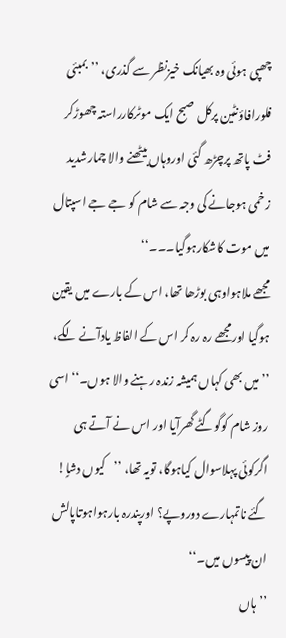چھپی ہوئی وہ بھیانک خیزنظر سے گذری، ’’بمبئی فلورافاؤنٹین پرکل صبح ایک موٹرکارراستہ چھوڑکر فٹ پاتھ پرچڑھ گئی اوروہاں بیٹھنے والا چمارشدید زخمی ہوجانے کی وجہ سے شام کو جے جے اسپتال میں موت کاشکارہوگیا۔۔۔‘‘
مجھے ملاہواوہی بوڑھا تھا، اس کے بارے میں یقین ہوگیا اورمجھے رہ رہ کر اس کے الفاظ یادآنے لگے، ’’میں بھی کہاں ہمیشہ زندہ رہنے والا ہوں۔‘‘ اسی روز شام کوگوگٹے گھرآیا اور اس نے آتے ہی اگرکوئی پہلاسوال کیاہوگا، تویہ تھا، ’’کیوں دشاٍ! گئے ناتمہارے دوروپے؟ اورپندرہ بارہواہوتاپالش ان پیسوں میں۔‘‘
’’ہاں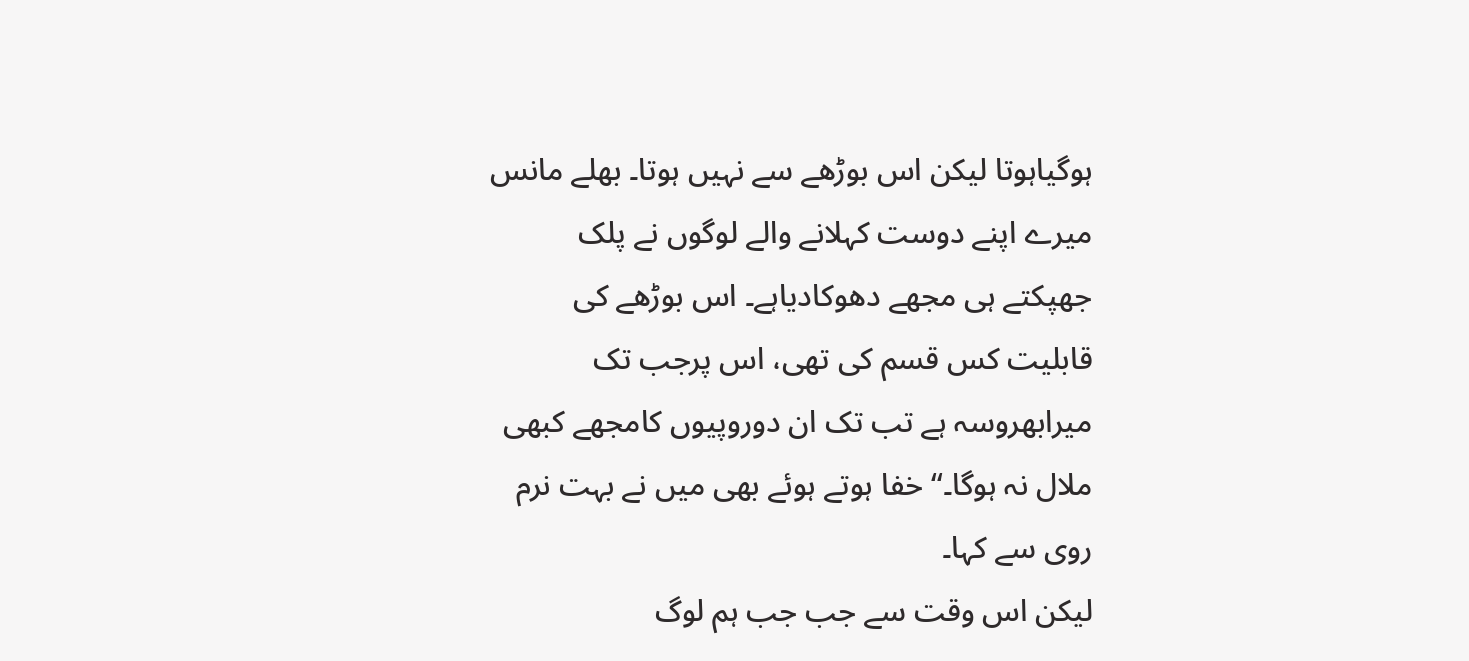ہوگیاہوتا لیکن اس بوڑھے سے نہیں ہوتا۔ بھلے مانس میرے اپنے دوست کہلانے والے لوگوں نے پلک جھپکتے ہی مجھے دھوکادیاہے۔ اس بوڑھے کی قابلیت کس قسم کی تھی، اس پرجب تک میرابھروسہ ہے تب تک ان دوروپیوں کامجھے کبھی ملال نہ ہوگا۔‘‘ خفا ہوتے ہوئے بھی میں نے بہت نرم روی سے کہا۔
لیکن اس وقت سے جب جب ہم لوگ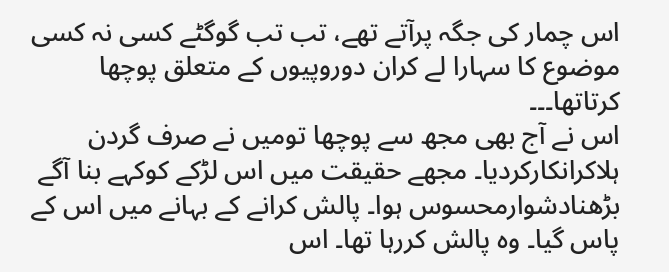اس چمار کی جگہ پرآتے تھے، تب تب گوگٹے کسی نہ کسی موضوع کا سہارا لے کران دوروپیوں کے متعلق پوچھا کرتاتھا۔۔۔
اس نے آج بھی مجھ سے پوچھا تومیں نے صرف گردن ہلاکرانکارکردیا۔ مجھے حقیقت میں اس لڑکے کوکہے بنا آگے بڑھنادشوارمحسوس ہوا۔ پالش کرانے کے بہانے میں اس کے پاس گیا۔ وہ پالش کررہا تھا۔ اس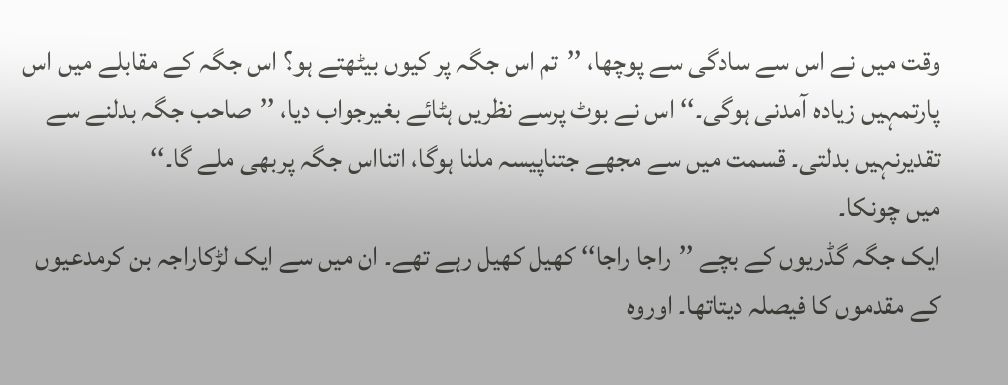وقت میں نے اس سے سادگی سے پوچھا، ’’تم اس جگہ پر کیوں بیٹھتے ہو؟ اس جگہ کے مقابلے میں اس پارتمہیں زیادہ آمدنی ہوگی۔‘‘ اس نے بوٹ پرسے نظریں ہٹائے بغیرجواب دیا، ’’صاحب جگہ بدلنے سے تقدیرنہیں بدلتی۔ قسمت میں سے مجھے جتناپیسہ ملنا ہوگا، اتنااس جگہ پربھی ملے گا۔‘‘
میں چونکا۔
ایک جگہ گڈریوں کے بچے ’’راجا راجا‘‘ کھیل کھیل رہے تھے۔ ان میں سے ایک لڑکاراجہ بن کرمدعیوں کے مقدموں کا فیصلہ دیتاتھا۔ اوروہ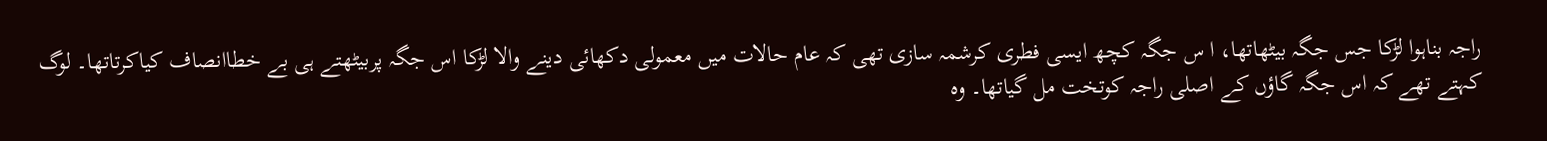راجہ بناہوا لڑکا جس جگہ بیٹھاتھا، ا س جگہ کچھ ایسی فطری کرشمہ سازی تھی کہ عام حالات میں معمولی دکھائی دینے والا لڑکا اس جگہ پربیٹھتے ہی بے خطاانصاف کیاکرتاتھا۔ لوگ کہتے تھے کہ اس جگہ گاؤں کے اصلی راجہ کوتخت مل گیاتھا۔ وہ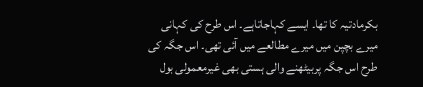بکرمادتیہ کا تھا۔ ایسے کہاجاتاہے۔ اس طرح کی کہانی میرے بچپن میں میرے مطالعے میں آئی تھی۔ اس جگہ کی طرح اس جگہ پربیٹھنے والی ہستی بھی غیرمعمولی بول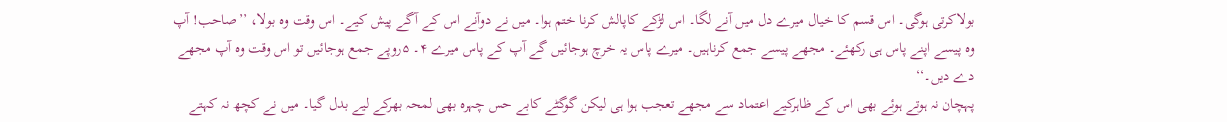بولاکرتی ہوگی۔ اس قسم کا خیال میرے دل میں آنے لگا۔ اس لڑکے کاپالش کرنا ختم ہوا۔ میں نے دوآنے اس کے آگے پیش کیے۔ اس وقت وہ بولا، ’’صاحب! آپ وہ پیسے اپنے پاس ہی رکھئے۔ مجھے پیسے جمع کرناہیں۔ میرے پاس یہ خرچ ہوجائیں گے آپ کے پاس میرے ۴۔ ۵روپے جمع ہوجائیں تو اس وقت وہ آپ مجھے دے دیں۔‘‘
پہچان نہ ہوتے ہوئے بھی اس کے ظاہرکیے اعتماد سے مجھے تعجب ہوا ہی لیکن گوگٹے کابے حس چہرہ بھی لمحہ بھرکے لیے بدل گیا۔ میں نے کچھ نہ کہتے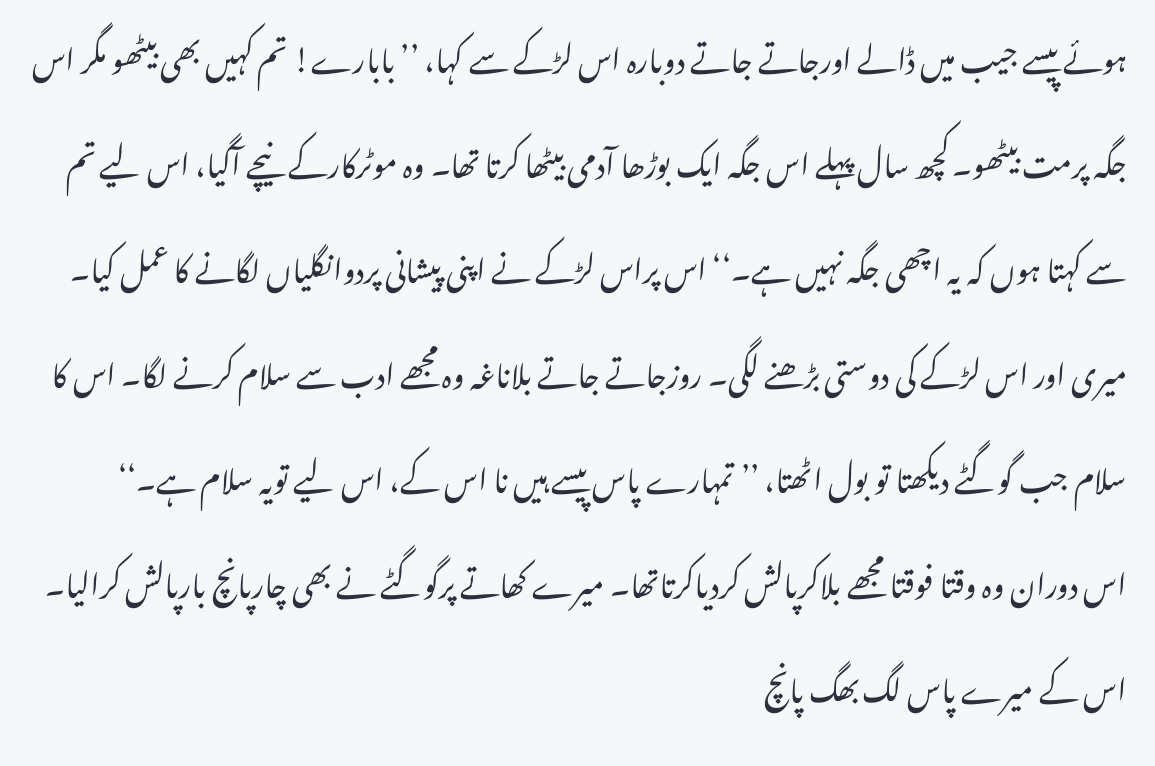ہوئے پیسے جیب میں ڈالے اورجاتے جاتے دوبارہ اس لڑکے سے کہا، ’’بابارے! تم کہیں بھی بیٹھو مگر اس جگہ پرمت بیٹھو۔ کچھ سال پہلے اس جگہ ایک بوڑھا آدمی بیٹھا کرتا تھا۔ وہ موٹرکارکے نیچے آگیا، اس لیے تم سے کہتا ہوں کہ یہ اچھی جگہ نہیں ہے۔‘‘ اس پراس لڑکے نے اپنی پیشانی پردوانگلیاں لگانے کا عمل کیا۔ میری اور اس لڑکے کی دوستی بڑھنے لگی۔ روزجاتے جاتے بلاناغہ وہ مجھے ادب سے سلام کرنے لگا۔ اس کا سلام جب گوگٹے دیکھتا تو بول اٹھتا، ’’تمہارے پاس پیسے ہیں نا اس کے، اس لیے تویہ سلام ہے۔‘‘
اس دوران وہ وقتا فوقتا مجھے بلاکرپالش کردیاکرتاتھا۔ میرے کھاتے پرگوگٹے نے بھی چارپانچ بارپالش کرالیا۔ اس کے میرے پاس لگ بھگ پانچ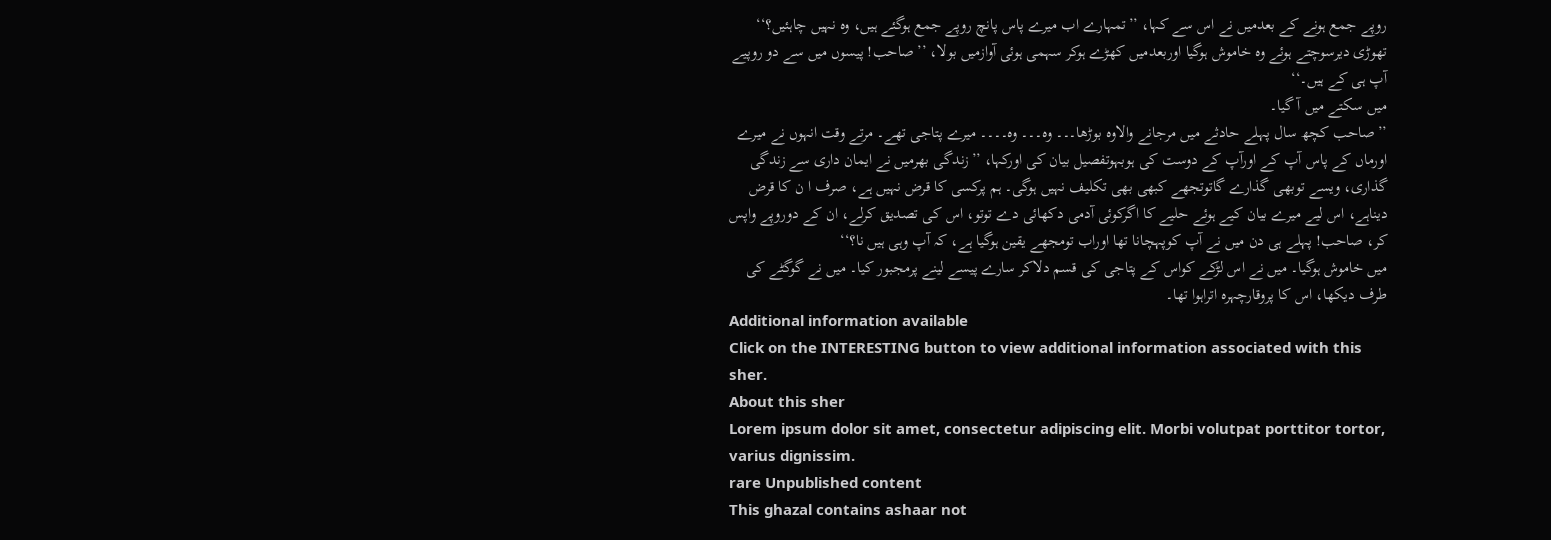روپے جمع ہونے کے بعدمیں نے اس سے کہا، ’’تمہارے اب میرے پاس پانچ روپے جمع ہوگئے ہیں، وہ نہیں چاہئیں؟‘‘
تھوڑی دیرسوچتے ہوئے وہ خاموش ہوگیا اوربعدمیں کھڑے ہوکر سہمی ہوئی آوازمیں بولا، ’’صاحب! پیسوں میں سے دو روپیے آپ ہی کے ہیں۔‘‘
میں سکتے میں آ گیا۔
’’صاحب کچھ سال پہلے حادثے میں مرجانے والاوہ بوڑھا۔۔۔ وہ۔۔۔ وہ۔۔۔۔ میرے پتاجی تھے۔ مرتے وقت انہوں نے میرے اورماں کے پاس آپ کے اورآپ کے دوست کی ہوبہوتفصیل بیان کی اورکہا، ’’زندگی بھرمیں نے ایمان داری سے زندگی گذاری، ویسے توبھی گذارے گاتوتجھے کبھی بھی تکلیف نہیں ہوگی۔ ہم پرکسی کا قرض نہیں ہے، صرف ا ن کا قرض دیناہے، اس لیے میرے بیان کیے ہوئے حلیے کا اگرکوئی آدمی دکھائی دے توتو، اس کی تصدیق کرلے، ان کے دوروپے واپس کر، صاحب! پہلے ہی دن میں نے آپ کوپہچانا تھا اوراب تومجھے یقین ہوگیا ہے، کہ آپ وہی ہیں نا؟‘‘
میں خاموش ہوگیا۔ میں نے اس لڑکے کواس کے پتاجی کی قسم دلاکر سارے پیسے لینے پرمجبور کیا۔ میں نے گوگٹے کی طرف دیکھا، اس کا پروقارچہرہ اتراہوا تھا۔
Additional information available
Click on the INTERESTING button to view additional information associated with this sher.
About this sher
Lorem ipsum dolor sit amet, consectetur adipiscing elit. Morbi volutpat porttitor tortor, varius dignissim.
rare Unpublished content
This ghazal contains ashaar not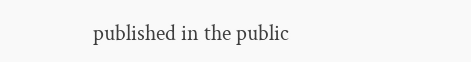published in the public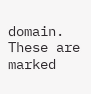domain. These are marked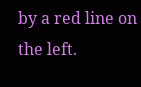by a red line on the left.